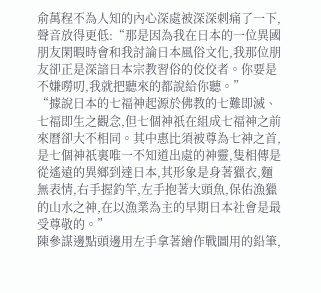俞萬程不為人知的內心深處被深深刺痛了一下,聲音放得更低:“那是因為我在日本的一位異國朋友閑暇時會和我討論日本風俗文化,我那位朋友卻正是深諳日本宗教習俗的佼佼者。你要是不嫌嘮叨,我就把聽來的都說給你聽。”
“據說日本的七福神起源於佛教的七難即滅、七福即生之觀念,但七個神祇在組成七福神之前來曆卻大不相同。其中惠比須被尊為七神之首,是七個神祇裏唯一不知道出處的神靈,隻相傳是從遙遠的異鄉到達日本,其形象是身著獵衣,麵無表情,右手握釣竿,左手抱著大頭魚,保佑漁獵的山水之神,在以漁業為主的早期日本社會是最受尊敬的。”
陳參謀邊點頭邊用左手拿著繪作戰圖用的鉛筆,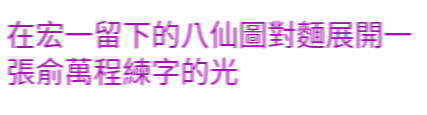在宏一留下的八仙圖對麵展開一張俞萬程練字的光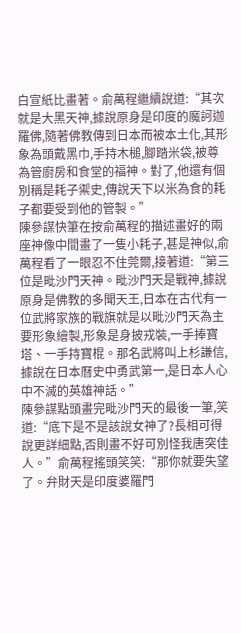白宣紙比畫著。俞萬程繼續說道:“其次就是大黑天神,據說原身是印度的魔訶迦羅佛,隨著佛教傳到日本而被本土化,其形象為頭戴黑巾,手持木槌,腳踏米袋,被尊為管廚房和食堂的福神。對了,他還有個別稱是耗子禦史,傳說天下以米為食的耗子都要受到他的管製。”
陳參謀快筆在按俞萬程的描述畫好的兩座神像中間畫了一隻小耗子,甚是神似,俞萬程看了一眼忍不住莞爾,接著道:“第三位是毗沙門天神。毗沙門天是戰神,據說原身是佛教的多聞天王,日本在古代有一位武將家族的戰旗就是以毗沙門天為主要形象繪製,形象是身披戎裝,一手捧寶塔、一手持寶棍。那名武將叫上杉謙信,據說在日本曆史中勇武第一,是日本人心中不滅的英雄神話。”
陳參謀點頭畫完毗沙門天的最後一筆,笑道:“底下是不是該說女神了?長相可得說更詳細點,否則畫不好可別怪我唐突佳人。”俞萬程搖頭笑笑:“那你就要失望了。弁財天是印度婆羅門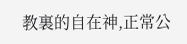教裏的自在神,正常公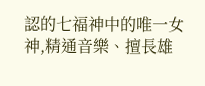認的七福神中的唯一女神,精通音樂、擅長雄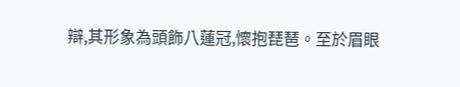辯,其形象為頭飾八蓮冠,懷抱琵琶。至於眉眼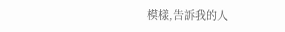模樣,告訴我的人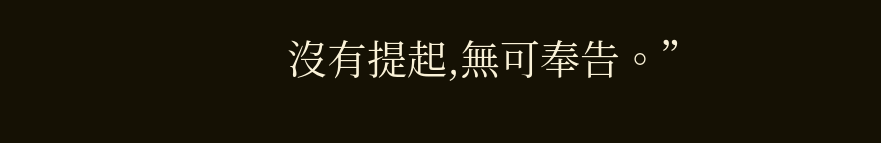沒有提起,無可奉告。”